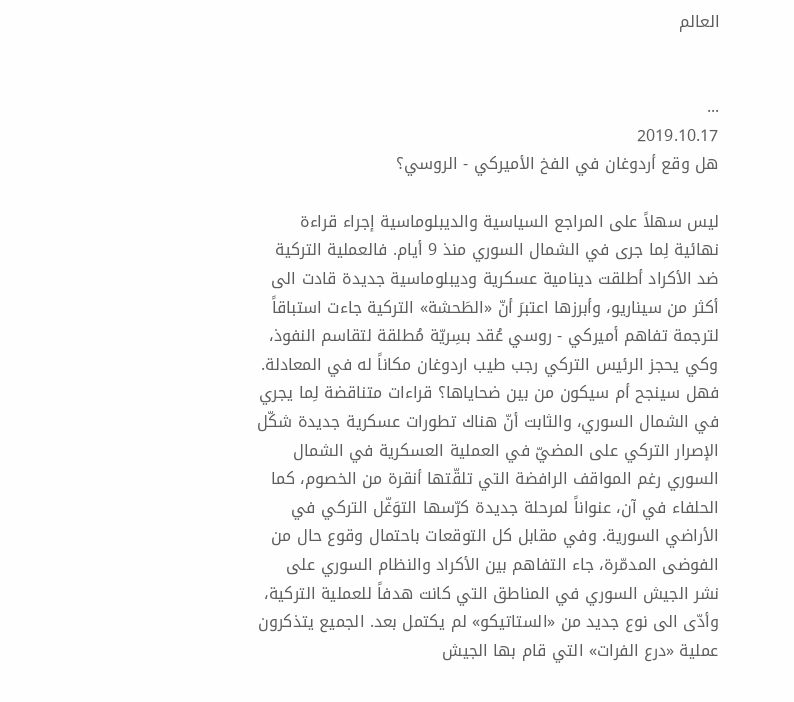العالم


...
2019.10.17
هل وقع أردوغان في الفخ الأميركي - الروسي؟

ليس سهلاً على المراجع السياسية والديبلوماسية إجراء قراءة نهائية لِما جرى في الشمال السوري منذ 9 أيام. فالعملية التركية ضد الأكراد أطلقت دينامية عسكرية وديبلوماسية جديدة قادت الى أكثر من سيناريو، وأبرزها اعتبرَ أنّ «الطَحشة» التركية جاءت استباقاً لترجمة تفاهم أميركي - روسي عُقد بسِريّة مُطلقة لتقاسم النفوذ، وكي يحجز الرئيس التركي رجب طيب اردوغان مكاناً له في المعادلة. فهل سينجح أم سيكون من بين ضحاياها؟ قراءات متناقضة لِما يجري في الشمال السوري، والثابت أنّ هناك تطورات عسكرية جديدة شكّل الإصرار التركي على المضيّ في العملية العسكرية في الشمال السوري رغم المواقف الرافضة التي تلقّتها أنقرة من الخصوم، كما الحلفاء في آن، عنواناً لمرحلة جديدة كرّسها التوَغّل التركي في الأراضي السورية. وفي مقابل كل التوقعات باحتمال وقوع حال من الفوضى المدمّرة، جاء التفاهم بين الأكراد والنظام السوري على نشر الجيش السوري في المناطق التي كانت هدفاً للعملية التركية، وأدّى الى نوع جديد من «الستاتيكو» لم يكتمل بعد. الجميع يتذكرون عملية «درع الفرات» التي قام بها الجيش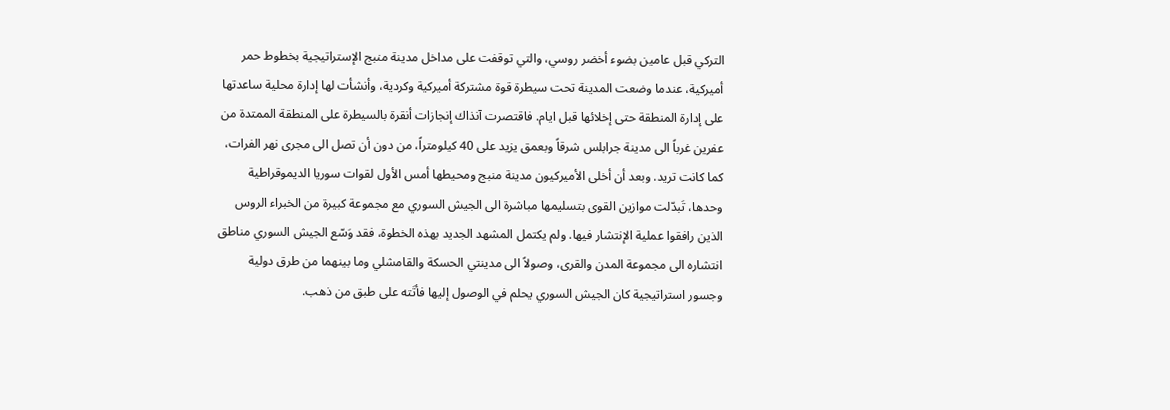التركي قبل عامين بضوء أخضر روسي، والتي توقفت على مداخل مدينة منبج الإستراتيجية بخطوط حمر أميركية، عندما وضعت المدينة تحت سيطرة قوة مشتركة أميركية وكردية، وأنشأت لها إدارة محلية ساعدتها على إدارة المنطقة حتى إخلائها قبل ايام. فاقتصرت آنذاك إنجازات أنقرة بالسيطرة على المنطقة الممتدة من عفرين غرباً الى مدينة جرابلس شرقاً وبعمق يزيد على 40 كيلومتراً، من دون أن تصل الى مجرى نهر الفرات، كما كانت تريد. وبعد أن أخلى الأميركيون مدينة منبج ومحيطها أمس الأول لقوات سوريا الديموقراطية وحدها، تَبدّلت موازين القوى بتسليمها مباشرة الى الجيش السوري مع مجموعة كبيرة من الخبراء الروس الذين رافقوا عملية الإنتشار فيها. ولم يكتمل المشهد الجديد بهذه الخطوة، فقد وَسّع الجيش السوري مناطق انتشاره الى مجموعة المدن والقرى، وصولاً الى مدينتي الحسكة والقامشلي وما بينهما من طرق دولية وجسور استراتيجية كان الجيش السوري يحلم في الوصول إليها فأتَته على طبق من ذهب.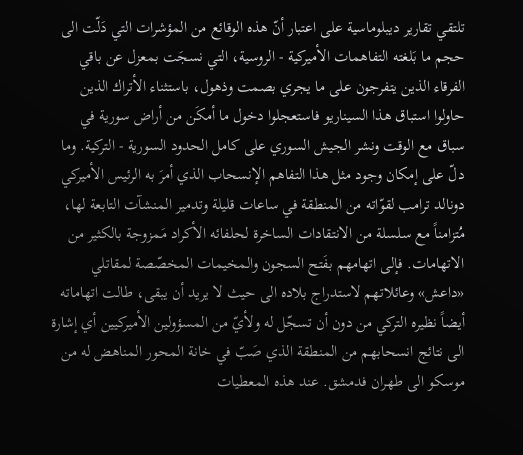تلتقي تقارير ديبلوماسية على اعتبار أنّ هذه الوقائع من المؤشرات التي دَلّت الى حجم ما بَلغته التفاهمات الأميركية - الروسية، التي نسجَت بمعزل عن باقي الفرقاء الذين يتفرجون على ما يجري بصمت وذهول، باستثناء الأتراك الذين حاولوا استباق هذا السيناريو فاستعجلوا دخول ما أمكَن من أراض سورية في سباق مع الوقت ونشر الجيش السوري على كامل الحدود السورية - التركية. وما دلّ على إمكان وجود مثل هذا التفاهم الإنسحاب الذي أمرَ به الرئيس الأميركي دونالد ترامب لقوّاته من المنطقة في ساعات قليلة وتدمير المنشآت التابعة لها، مُتزامناً مع سلسلة من الانتقادات الساخرة لحلفائه الأكراد مَمزوجة بالكثير من الاتهامات. فإلى اتهامهم بفَتح السجون والمخيمات المخصّصة لمقاتلي «داعش» وعائلاتهم لاستدراج بلاده الى حيث لا يريد أن يبقى، طالت اتهاماته أيضاً نظيره التركي من دون أن تسجّل له ولأيّ من المسؤولين الأميركيين أي إشارة الى نتائج انسحابهم من المنطقة الذي صَبّ في خانة المحور المناهض له من موسكو الى طهران فدمشق. عند هذه المعطيات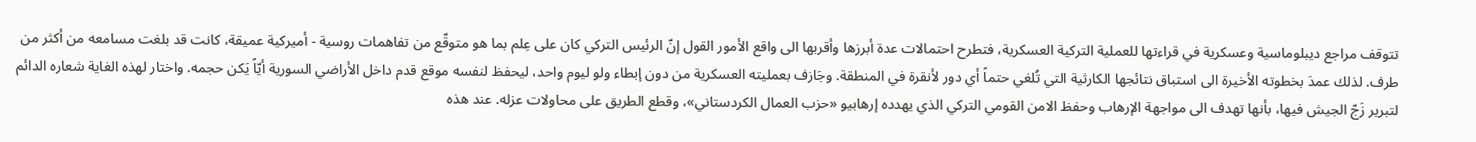تتوقف مراجع ديبلوماسية وعسكرية في قراءتها للعملية التركية العسكرية، فتطرح احتمالات عدة أبرزها وأقربها الى واقع الأمور القول إنّ الرئيس التركي كان على عِلم بما هو متوقّع من تفاهمات روسية - أميركية عميقة، كانت قد بلغت مسامعه من أكثر من طرف. لذلك عمدَ بخطوته الأخيرة الى استباق نتائجها الكارثية التي تُلغي حتماً أي دور لأنقرة في المنطقة. وجَازف بعمليته العسكرية من دون إبطاء ولو ليوم واحد، ليحفظ لنفسه موقع قدم داخل الأراضي السورية أيّاً يَكن حجمه. واختار لهذه الغاية شعاره الدائم لتبرير زَجّ الجيش فيها، بأنها تهدف الى مواجهة الإرهاب وحفظ الامن القومي التركي الذي يهدده إرهابيو «حزب العمال الكردستاني»، وقطع الطريق على محاولات عزله. عند هذه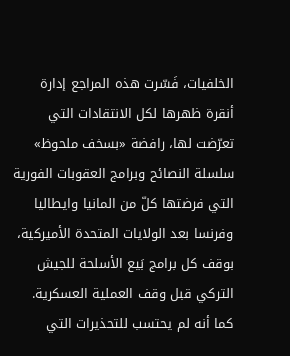الخلفيات، فَسّرت هذه المراجع إدارة أنقرة ظهرها لكل الانتقادات التي تعرّضت لها، رافضة «بسخف ملحوظ» سلسلة النصائح وبرامج العقوبات الفورية التي فرضتها كلّ من المانيا وايطاليا وفرنسا بعد الولايات المتحدة الأميركية، بوقف كل برامج بَيع الأسلحة للجيش التركي قبل وقف العملية العسكرية. كما أنه لم يحتسب للتحذيرات التي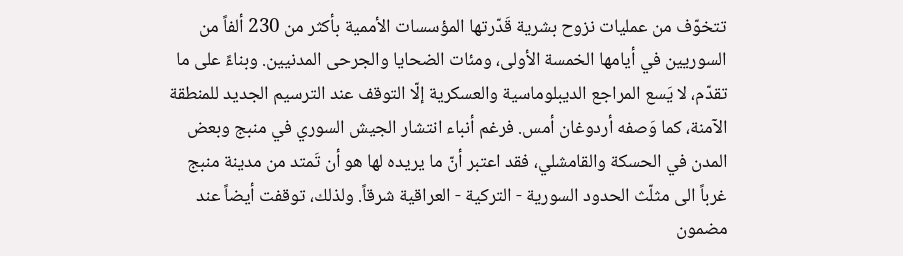تتخوّف من عمليات نزوح بشرية قَدّرتها المؤسسات الأممية بأكثر من 230 ألفاً من السوريين في أيامها الخمسة الأولى، ومئات الضحايا والجرحى المدنيين. وبناءً على ما تقدّم، لا يَسع المراجع الديبلوماسية والعسكرية إلّا التوقف عند الترسيم الجديد للمنطقة الآمنة، كما وَصفه أردوغان أمس. فرغم أنباء انتشار الجيش السوري في منبج وبعض المدن في الحسكة والقامشلي، فقد اعتبر أنّ ما يريده لها هو أن تَمتد من مدينة منبج غرباً الى مثلّث الحدود السورية - التركية - العراقية شرقاً. ولذلك، توقفت أيضاً عند مضمون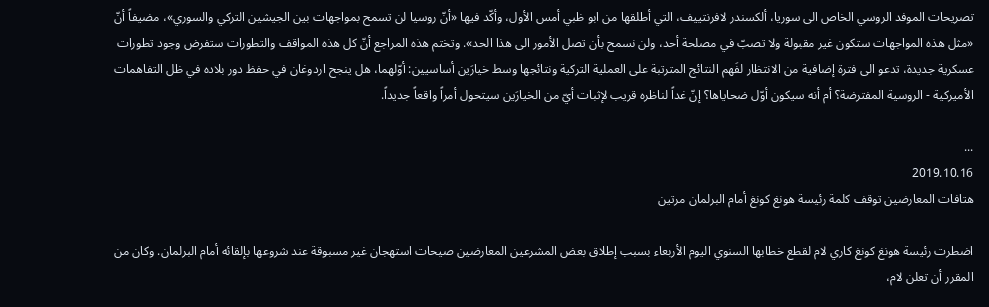تصريحات الموفد الروسي الخاص الى سوريا، ألكسندر لافرنتييف، التي أطلقها من ابو ظبي أمس الأول، وأكّد فيها «أنّ روسيا لن تسمح بمواجهات بين الجيشين التركي والسوري»، مضيفاً أنّ «مثل هذه المواجهات ستكون غير مقبولة ولا تصبّ في مصلحة أحد، ولن نسمح بأن تصل الأمور الى هذا الحد». وتختم هذه المراجع أنّ كل هذه المواقف والتطورات ستفرض وجود تطورات عسكرية جديدة، تدعو الى فترة إضافية من الانتظار لفَهم النتائج المترتبة على العملية التركية ونتائجها وسط خيارَين أساسيين: أوّلهما، هل ينجح اردوغان في حفظ دور بلاده في ظل التفاهمات الأميركية - الروسية المفترضة؟ أم أنه سيكون أوّل ضحاياها؟ إنّ غداً لناظره قريب لإثبات أيّ من الخيارَين سيتحول أمراً واقعاً جديداً.

...
2019.10.16
هتافات المعارضين توقف كلمة رئيسة هونغ كونغ أمام البرلمان مرتين

اضطرت رئيسة هونغ كونغ كاري لام لقطع خطابها السنوي اليوم الأربعاء بسبب إطلاق بعض المشرعين المعارضين صيحات استهجان غير مسبوقة عند شروعها بإلقائه أمام البرلمان. وكان من المقرر أن تعلن لام،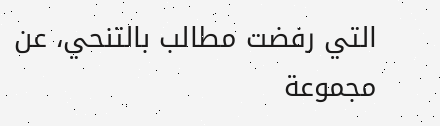التي رفضت مطالب بالتنحي، عن مجموعة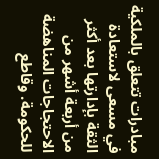مبادرات تتعلق بالملكية في مسعى لاستعادة الثقة بإدارتها بعد أكثر من أربعة أشهر من الاحتجاجات المناهضة للحكومة. وقاطع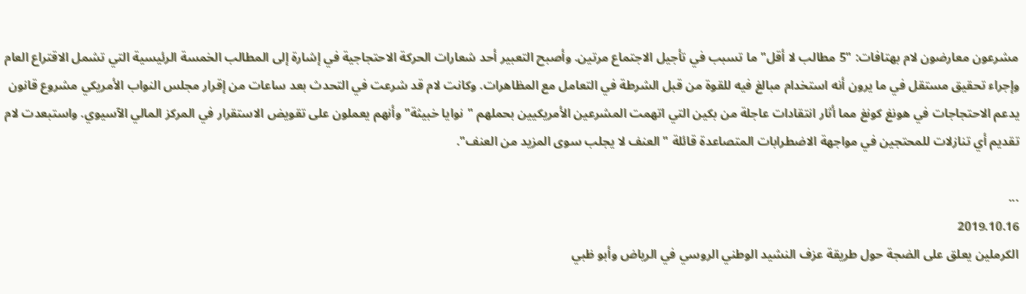مشرعون معارضون لام بهتافات: "5 مطالب لا أقل" ما تسبب في تأجيل الاجتماع مرتين. وأصبح التعبير أحد شعارات الحركة الاحتجاجية في إشارة إلى المطالب الخمسة الرئيسية التي تشمل الاقتراع العام وإجراء تحقيق مستقل في ما يرون أنه استخدام مبالغ فيه للقوة من قبل الشرطة في التعامل مع المظاهرات. وكانت لام قد شرعت في التحدث بعد ساعات من إقرار مجلس النواب الأمريكي مشروع قانون يدعم الاحتجاجات في هونغ كونغ مما أثار انتقادات عاجلة من بكين التي اتهمت المشرعين الأمريكيين بحملهم "نوايا خبيثة" وأنهم يعملون على تقويض الاستقرار في المركز المالي الآسيوي. واستبعدت لام تقديم أي تنازلات للمحتجين في مواجهة الاضطرابات المتصاعدة قائلة "العنف لا يجلب سوى المزيد من العنف".

...
2019.10.16
الكرملين يعلق على الضجة حول طريقة عزف النشيد الوطني الروسي في الرياض وأبو ظبي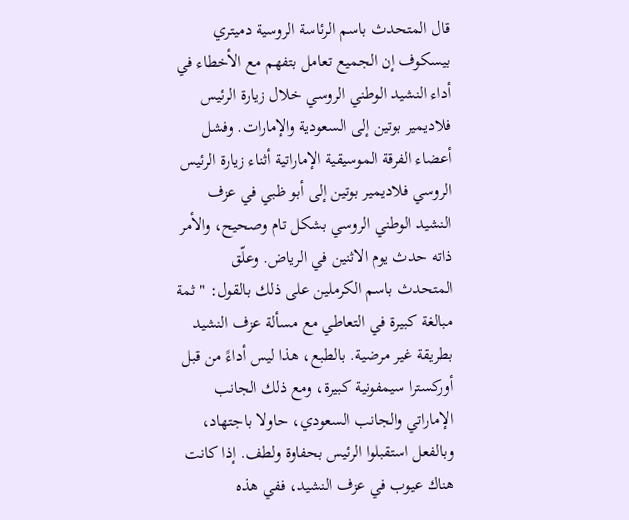قال المتحدث باسم الرئاسة الروسية دميتري بيسكوف إن الجميع تعامل بتفهم مع الأخطاء في أداء النشيد الوطني الروسي خلال زيارة الرئيس فلاديمير بوتين إلى السعودية والإمارات. وفشل أعضاء الفرقة الموسيقية الإماراتية أثناء زيارة الرئيس الروسي فلاديمير بوتين إلى أبو ظبي في عزف النشيد الوطني الروسي بشكل تام وصحيح، والأمر ذاته حدث يوم الاثنين في الرياض. وعلّق المتحدث باسم الكرملين على ذلك بالقول: " ثمة مبالغة كبيرة في التعاطي مع مسألة عزف النشيد بطريقة غير مرضية. بالطبع، هذا ليس أداءً من قبل أوركسترا سيمفونية كبيرة، ومع ذلك الجانب الإماراتي والجانب السعودي، حاولا باجتهاد، وبالفعل استقبلوا الرئيس بحفاوة ولطف. إذا كانت هناك عيوب في عزف النشيد، ففي هذه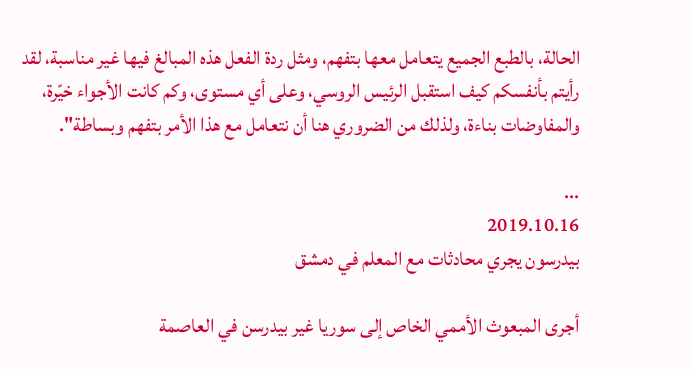الحالة، بالطبع الجميع يتعامل معها بتفهم، ومثل ردة الفعل هذه المبالغ فيها غير مناسبة، لقد رأيتم بأنفسكم كيف استقبل الرئيس الروسي، وعلى أي مستوى، وكم كانت الأجواء خيّرة، والمفاوضات بناءة، ولذلك من الضروري هنا أن نتعامل مع هذا الأمر بتفهم وبساطة".

...
2019.10.16
بيدرسون يجري محادثات مع المعلم في دمشق

أجرى المبعوث الأممي الخاص إلى سوريا غير بيدرسن في العاصمة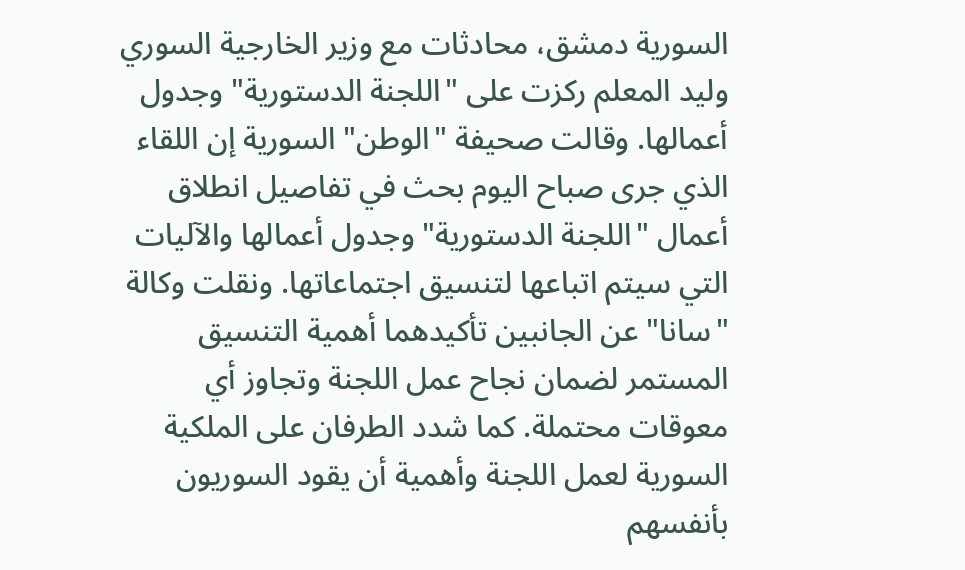السورية دمشق، محادثات مع وزير الخارجية السوري وليد المعلم ركزت على "اللجنة الدستورية" وجدول أعمالها. وقالت صحيفة "الوطن" السورية إن اللقاء الذي جرى صباح اليوم بحث في تفاصيل انطلاق أعمال "اللجنة الدستورية" وجدول أعمالها والآليات التي سيتم اتباعها لتنسيق اجتماعاتها. ونقلت وكالة "سانا" عن الجانبين تأكيدهما أهمية التنسيق المستمر لضمان نجاح عمل اللجنة وتجاوز أي معوقات محتملة. كما شدد الطرفان على الملكية السورية لعمل اللجنة وأهمية أن يقود السوريون بأنفسهم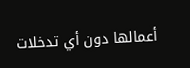أعمالها دون أي تدخلات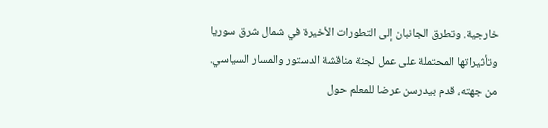خارجية. وتطرق الجانبان إلى التطورات الأخيرة في شمال شرق سوريا وتأثيراتها المحتملة على عمل لجنة مناقشة الدستور والمسار السياسي. من جهته، قدم بيدرسن عرضا للمعلم حول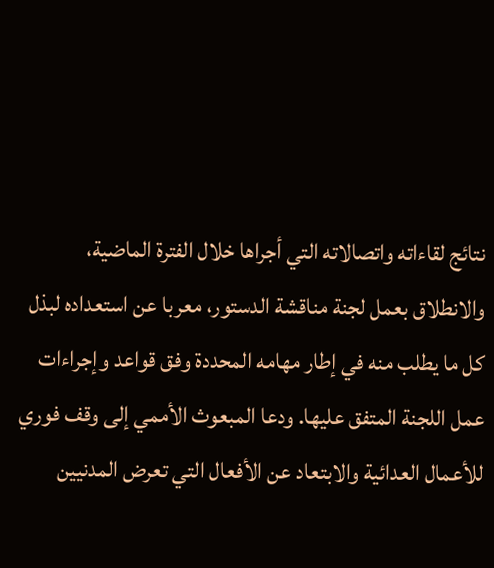نتائج لقاءاته واتصالاته التي أجراها خلال الفترة الماضية، والانطلاق بعمل لجنة مناقشة الدستور، معربا عن استعداده لبذل كل ما يطلب منه في إطار مهامه المحددة وفق قواعد وإجراءات عمل اللجنة المتفق عليها. ودعا المبعوث الأممي إلى وقف فوري للأعمال العدائية والابتعاد عن الأفعال التي تعرض المدنيين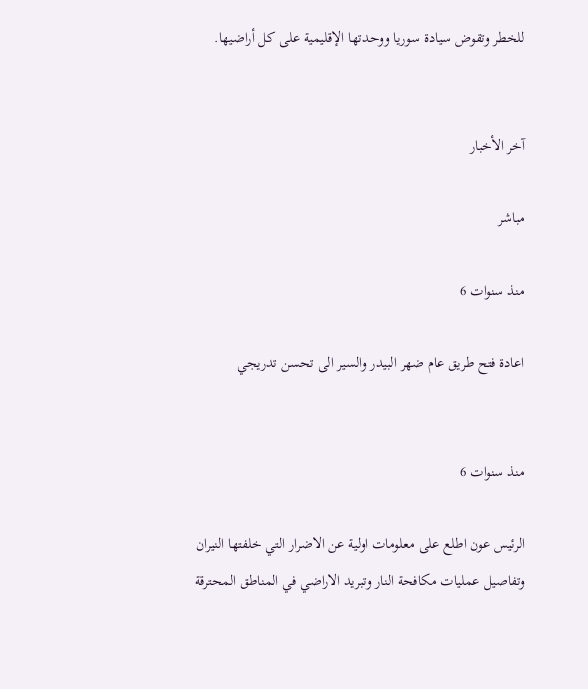للخطر وتقوض سيادة سوريا ووحدتها الإقليمية على كل أراضيها.


آخر الأخبار

مباشر

منذ سنوات 6

اعادة فتح طريق عام ضهر البيدر والسير الى تحسن تدريجي


منذ سنوات 6

الرئيس عون اطلع على معلومات اولية عن الاضرار التي خلفتها النيران وتفاصيل عمليات مكافحة النار وتبريد الاراضي في المناطق المحترقة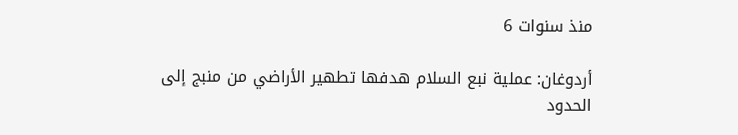منذ سنوات 6

أردوغان: عملية نبع السلام هدفها تطهير الأراضي من منبج إلى الحدود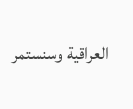العراقية وسنستمر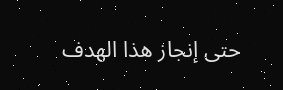حتى إنجاز هذا الهدف